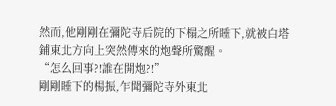然而,他剛剛在彌陀寺后院的下榻之所睡下,就被白塔鋪東北方向上突然傳來的炮聲所驚醒。
“怎么回事?!誰在開炮?!”
剛剛睡下的楊振,乍聞彌陀寺外東北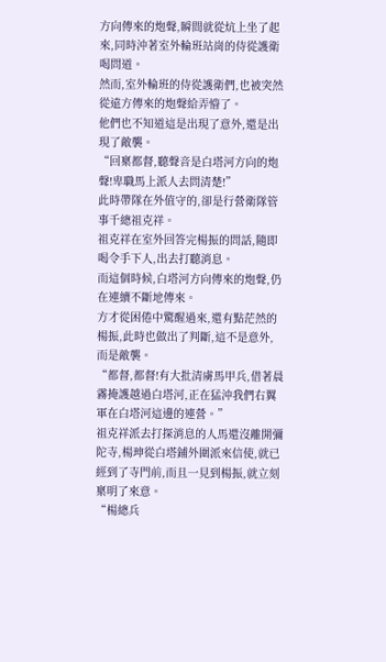方向傳來的炮聲,瞬間就從炕上坐了起來,同時沖著室外輪班站崗的侍從護衛喝問道。
然而,室外輪班的侍從護衛們,也被突然從遠方傳來的炮聲給弄懵了。
他們也不知道這是出現了意外,還是出現了敵襲。
“回稟都督,聽聲音是白塔河方向的炮聲!卑職馬上派人去問清楚!”
此時帶隊在外值守的,卻是行營衛隊管事千總祖克祥。
祖克祥在室外回答完楊振的問話,隨即喝令手下人,出去打聽消息。
而這個時候,白塔河方向傳來的炮聲,仍在連續不斷地傳來。
方才從困倦中驚醒過來,還有點茫然的楊振,此時也做出了判斷,這不是意外,而是敵襲。
“都督,都督!有大批清虜馬甲兵,借著晨霧掩護越過白塔河,正在猛沖我們右翼軍在白塔河這邊的連營。”
祖克祥派去打探消息的人馬還沒離開彌陀寺,楊珅從白塔鋪外圍派來信使,就已經到了寺門前,而且一見到楊振,就立刻稟明了來意。
“楊總兵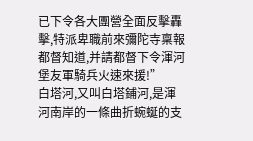已下令各大團營全面反擊轟擊,特派卑職前來彌陀寺稟報都督知道,并請都督下令渾河堡友軍騎兵火速來援!”
白塔河,又叫白塔鋪河,是渾河南岸的一條曲折蜿蜒的支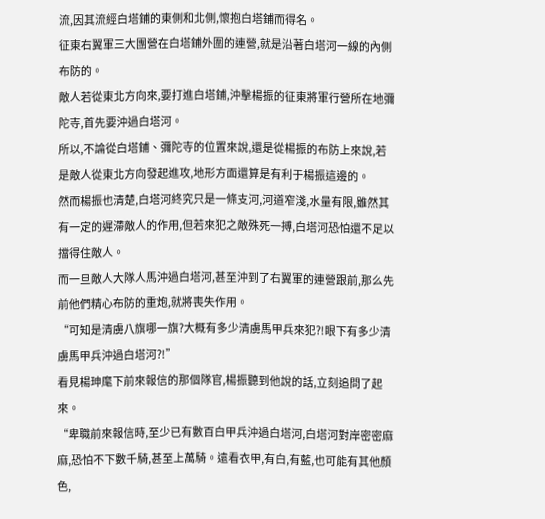流,因其流經白塔鋪的東側和北側,懷抱白塔鋪而得名。
征東右翼軍三大團營在白塔鋪外圍的連營,就是沿著白塔河一線的內側布防的。
敵人若從東北方向來,要打進白塔鋪,沖擊楊振的征東將軍行營所在地彌陀寺,首先要沖過白塔河。
所以,不論從白塔鋪、彌陀寺的位置來說,還是從楊振的布防上來說,若是敵人從東北方向發起進攻,地形方面還算是有利于楊振這邊的。
然而楊振也清楚,白塔河終究只是一條支河,河道窄淺,水量有限,雖然其有一定的遲滯敵人的作用,但若來犯之敵殊死一搏,白塔河恐怕還不足以擋得住敵人。
而一旦敵人大隊人馬沖過白塔河,甚至沖到了右翼軍的連營跟前,那么先前他們精心布防的重炮,就將喪失作用。
“可知是清虜八旗哪一旗?大概有多少清虜馬甲兵來犯?!眼下有多少清虜馬甲兵沖過白塔河?!”
看見楊珅麾下前來報信的那個隊官,楊振聽到他說的話,立刻追問了起來。
“卑職前來報信時,至少已有數百白甲兵沖過白塔河,白塔河對岸密密麻麻,恐怕不下數千騎,甚至上萬騎。遠看衣甲,有白,有藍,也可能有其他顏色,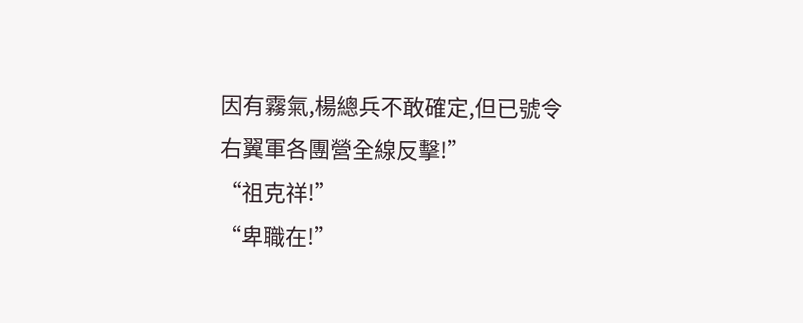因有霧氣,楊總兵不敢確定,但已號令右翼軍各團營全線反擊!”
“祖克祥!”
“卑職在!”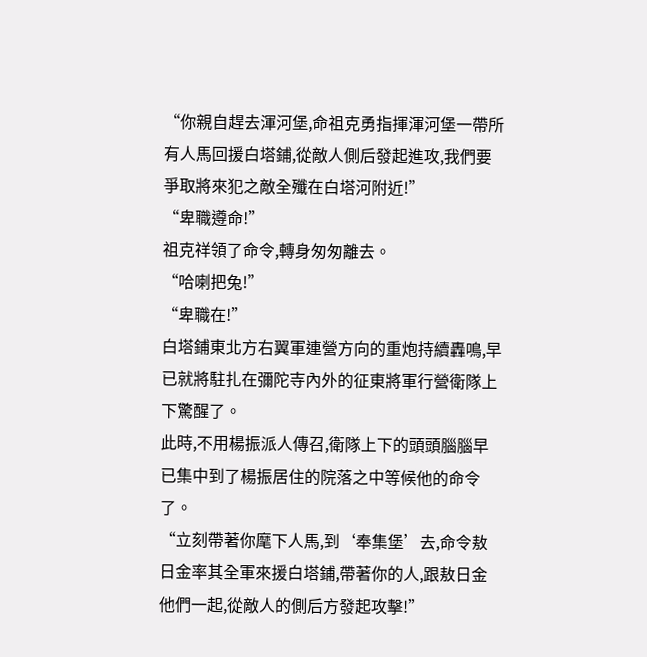“你親自趕去渾河堡,命祖克勇指揮渾河堡一帶所有人馬回援白塔鋪,從敵人側后發起進攻,我們要爭取將來犯之敵全殲在白塔河附近!”
“卑職遵命!”
祖克祥領了命令,轉身匆匆離去。
“哈喇把兔!”
“卑職在!”
白塔鋪東北方右翼軍連營方向的重炮持續轟鳴,早已就將駐扎在彌陀寺內外的征東將軍行營衛隊上下驚醒了。
此時,不用楊振派人傳召,衛隊上下的頭頭腦腦早已集中到了楊振居住的院落之中等候他的命令了。
“立刻帶著你麾下人馬,到‘奉集堡’去,命令敖日金率其全軍來援白塔鋪,帶著你的人,跟敖日金他們一起,從敵人的側后方發起攻擊!”